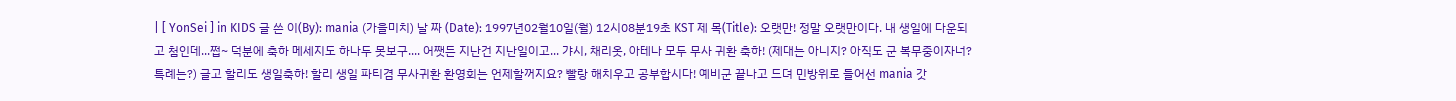| [ YonSei ] in KIDS 글 쓴 이(By): mania (가을미치) 날 짜 (Date): 1997년02월10일(월) 12시08분19초 KST 제 목(Title): 오랫만! 정말 오랫만이다. 내 생일에 다운되고 첨인데...쩝~ 덕분에 축하 메세지도 하나두 못보구.... 어쨋든 지난건 지난일이고... 갸시, 채리옷, 아테나 모두 무사 귀환 축하! (제대는 아니지? 아직도 군 복무중이자너? 특례는?) 글고 할리도 생일축하! 할리 생일 파티겸 무사귀환 환영회는 언제할꺼지요? 빨랑 해치우고 공부합시다! 예비군 끝나고 드뎌 민방위로 들어선 mania 갓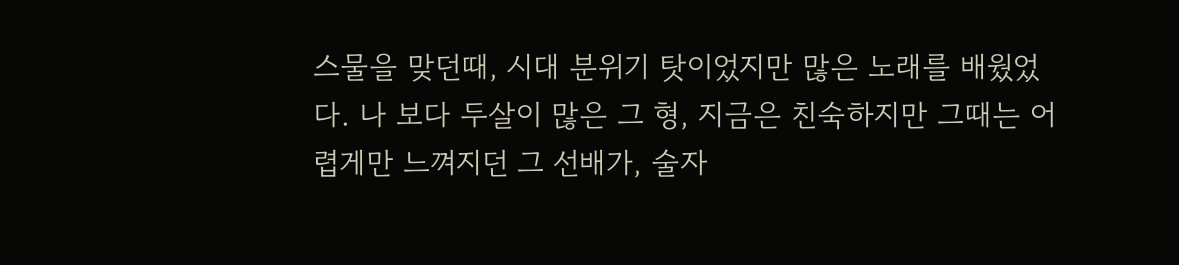스물을 맞던때, 시대 분위기 탓이었지만 많은 노래를 배웠었다. 나 보다 두살이 많은 그 형, 지금은 친숙하지만 그때는 어렵게만 느껴지던 그 선배가, 술자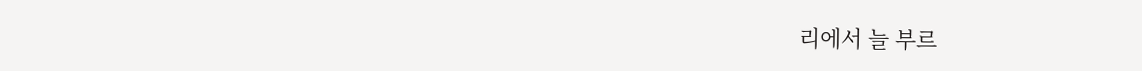리에서 늘 부르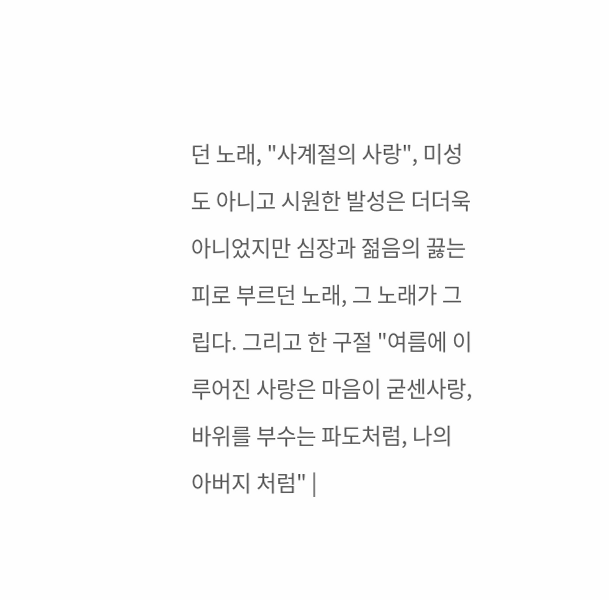던 노래, "사계절의 사랑", 미성도 아니고 시원한 발성은 더더욱 아니었지만 심장과 젊음의 끓는피로 부르던 노래, 그 노래가 그립다. 그리고 한 구절 "여름에 이루어진 사랑은 마음이 굳센사랑, 바위를 부수는 파도처럼, 나의 아버지 처럼" |